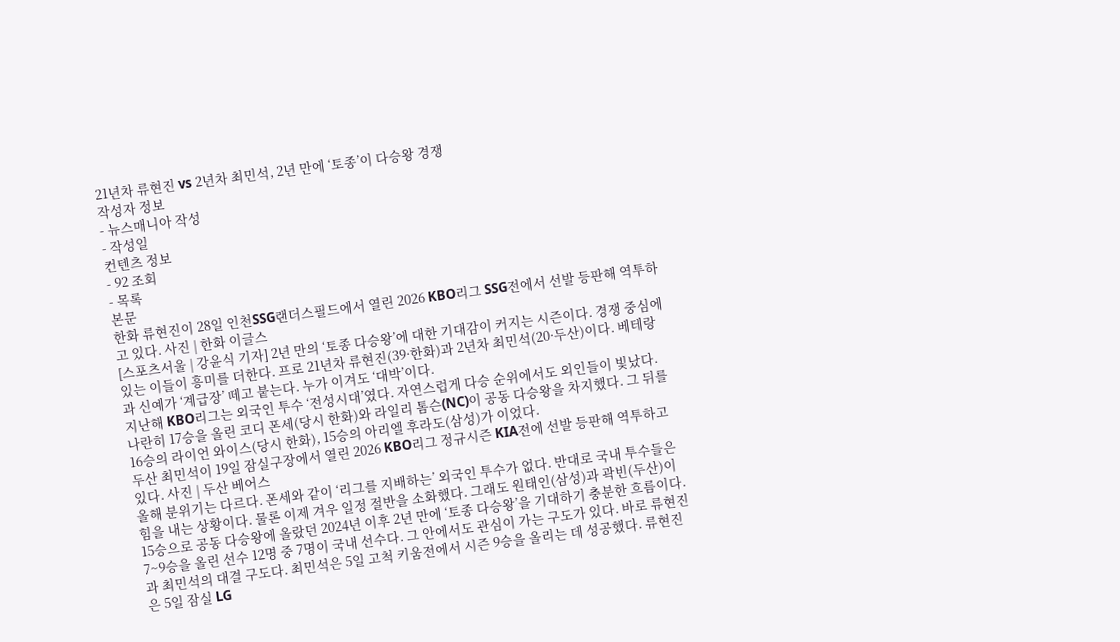21년차 류현진 vs 2년차 최민석, 2년 만에 ‘토종’이 다승왕 경쟁
작성자 정보
- 뉴스매니아 작성
- 작성일
컨텐츠 정보
- 92 조회
- 목록
본문
한화 류현진이 28일 인천SSG랜더스필드에서 열린 2026 KBO리그 SSG전에서 선발 등판해 역투하고 있다. 사진 | 한화 이글스
[스포츠서울 | 강윤식 기자] 2년 만의 ‘토종 다승왕’에 대한 기대감이 커지는 시즌이다. 경쟁 중심에 있는 이들이 흥미를 더한다. 프로 21년차 류현진(39·한화)과 2년차 최민석(20·두산)이다. 베테랑과 신예가 ‘계급장’ 떼고 붙는다. 누가 이겨도 ‘대박’이다.
지난해 KBO리그는 외국인 투수 ‘전성시대’였다. 자연스럽게 다승 순위에서도 외인들이 빛났다. 나란히 17승을 올린 코디 폰세(당시 한화)와 라일리 톰슨(NC)이 공동 다승왕을 차지했다. 그 뒤를 16승의 라이언 와이스(당시 한화), 15승의 아리엘 후라도(삼성)가 이었다.
두산 최민석이 19일 잠실구장에서 열린 2026 KBO리그 정규시즌 KIA전에 선발 등판해 역투하고 있다. 사진 | 두산 베어스
올해 분위기는 다르다. 폰세와 같이 ‘리그를 지배하는’ 외국인 투수가 없다. 반대로 국내 투수들은 힘을 내는 상황이다. 물론 이제 겨우 일정 절반을 소화했다. 그래도 원태인(삼성)과 곽빈(두산)이 15승으로 공동 다승왕에 올랐던 2024년 이후 2년 만에 ‘토종 다승왕’을 기대하기 충분한 흐름이다.
7~9승을 올린 선수 12명 중 7명이 국내 선수다. 그 안에서도 관심이 가는 구도가 있다. 바로 류현진과 최민석의 대결 구도다. 최민석은 5일 고척 키움전에서 시즌 9승을 올리는 데 성공했다. 류현진은 5일 잠실 LG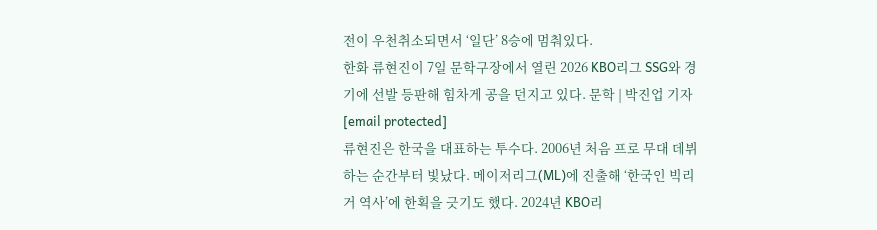전이 우천취소되면서 ‘일단’ 8승에 멈춰있다.
한화 류현진이 7일 문학구장에서 열린 2026 KBO리그 SSG와 경기에 선발 등판해 힘차게 공을 던지고 있다. 문학 | 박진업 기자 [email protected]
류현진은 한국을 대표하는 투수다. 2006년 처음 프로 무대 데뷔하는 순간부터 빛났다. 메이저리그(ML)에 진출해 ‘한국인 빅리거 역사’에 한획을 긋기도 했다. 2024년 KBO리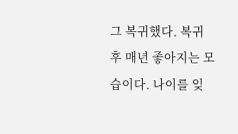그 복귀했다. 복귀 후 매년 좋아지는 모습이다. 나이를 잊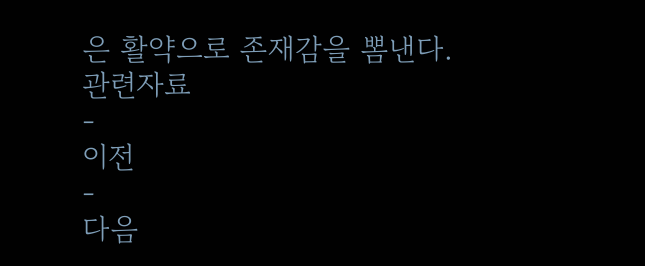은 활약으로 존재감을 뽐낸다.
관련자료
-
이전
-
다음